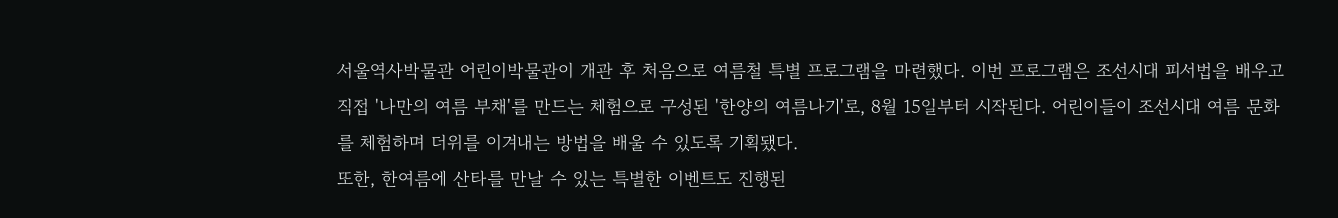서울역사박물관 어린이박물관이 개관 후 처음으로 여름철 특별 프로그램을 마련했다. 이번 프로그램은 조선시대 피서법을 배우고 직접 '나만의 여름 부채'를 만드는 체험으로 구성된 '한양의 여름나기'로, 8월 15일부터 시작된다. 어린이들이 조선시대 여름 문화를 체험하며 더위를 이겨내는 방법을 배울 수 있도록 기획됐다.
또한, 한여름에 산타를 만날 수 있는 특별한 이벤트도 진행된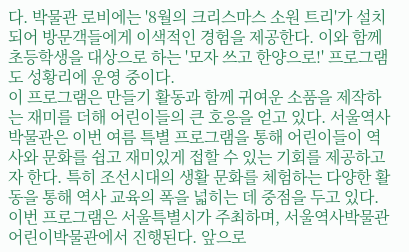다. 박물관 로비에는 '8월의 크리스마스 소원 트리'가 설치되어 방문객들에게 이색적인 경험을 제공한다. 이와 함께 초등학생을 대상으로 하는 '모자 쓰고 한양으로!' 프로그램도 성황리에 운영 중이다.
이 프로그램은 만들기 활동과 함께 귀여운 소품을 제작하는 재미를 더해 어린이들의 큰 호응을 얻고 있다. 서울역사박물관은 이번 여름 특별 프로그램을 통해 어린이들이 역사와 문화를 쉽고 재미있게 접할 수 있는 기회를 제공하고자 한다. 특히 조선시대의 생활 문화를 체험하는 다양한 활동을 통해 역사 교육의 폭을 넓히는 데 중점을 두고 있다.
이번 프로그램은 서울특별시가 주최하며, 서울역사박물관 어린이박물관에서 진행된다. 앞으로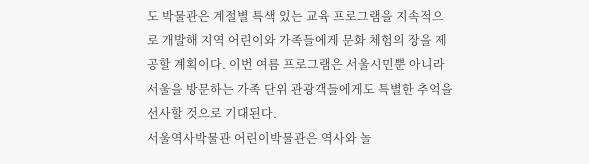도 박물관은 계절별 특색 있는 교육 프로그램을 지속적으로 개발해 지역 어린이와 가족들에게 문화 체험의 장을 제공할 계획이다. 이번 여름 프로그램은 서울시민뿐 아니라 서울을 방문하는 가족 단위 관광객들에게도 특별한 추억을 선사할 것으로 기대된다.
서울역사박물관 어린이박물관은 역사와 놀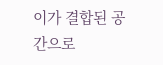이가 결합된 공간으로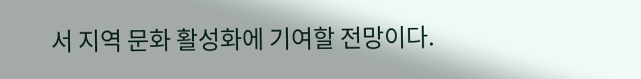서 지역 문화 활성화에 기여할 전망이다.